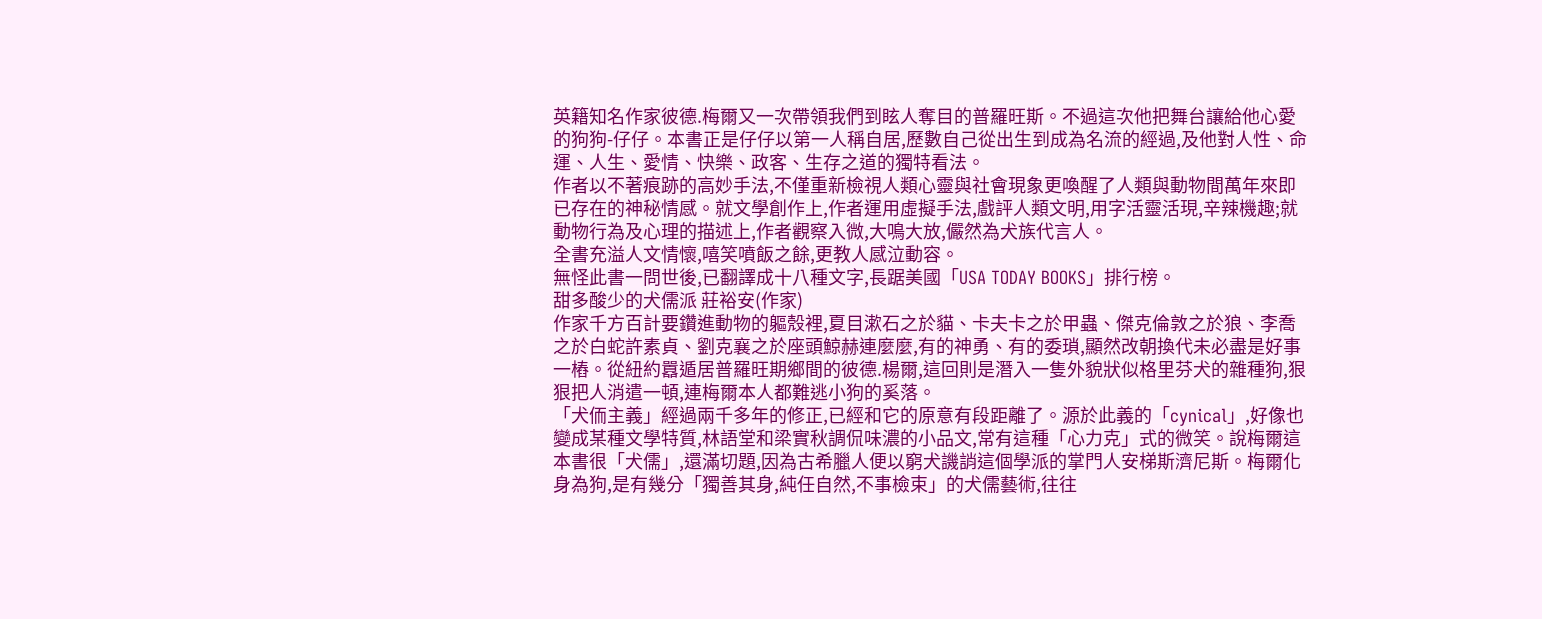英籍知名作家彼德.梅爾又一次帶領我們到眩人奪目的普羅旺斯。不過這次他把舞台讓給他心愛的狗狗-仔仔。本書正是仔仔以第一人稱自居,歷數自己從出生到成為名流的經過,及他對人性、命運、人生、愛情、快樂、政客、生存之道的獨特看法。
作者以不著痕跡的高妙手法,不僅重新檢視人類心靈與社會現象更喚醒了人類與動物間萬年來即已存在的神秘情感。就文學創作上,作者運用虛擬手法,戲評人類文明,用字活靈活現,辛辣機趣;就動物行為及心理的描述上,作者觀察入微,大鳴大放,儼然為犬族代言人。
全書充溢人文情懷,嘻笑噴飯之餘,更教人感泣動容。
無怪此書一問世後,已翻譯成十八種文字,長踞美國「USA TODAY BOOKS」排行榜。
甜多酸少的犬儒派 莊裕安(作家)
作家千方百計要鑽進動物的軀殼裡,夏目漱石之於貓、卡夫卡之於甲蟲、傑克倫敦之於狼、李喬之於白蛇許素貞、劉克襄之於座頭鯨赫連麼麼,有的神勇、有的委瑣,顯然改朝換代未必盡是好事一樁。從紐約囂遁居普羅旺期鄉間的彼德.楊爾,這回則是潛入一隻外貌狀似格里芬犬的雜種狗,狠狠把人消遣一頓,連梅爾本人都難逃小狗的奚落。
「犬侕主義」經過兩千多年的修正,已經和它的原意有段距離了。源於此義的「cynical」,好像也變成某種文學特質,林語堂和梁實秋調侃味濃的小品文,常有這種「心力克」式的微笑。說梅爾這本書很「犬儒」,還滿切題,因為古希臘人便以窮犬譏誚這個學派的掌門人安梯斯濟尼斯。梅爾化身為狗,是有幾分「獨善其身,純任自然,不事檢束」的犬儒藝術,往往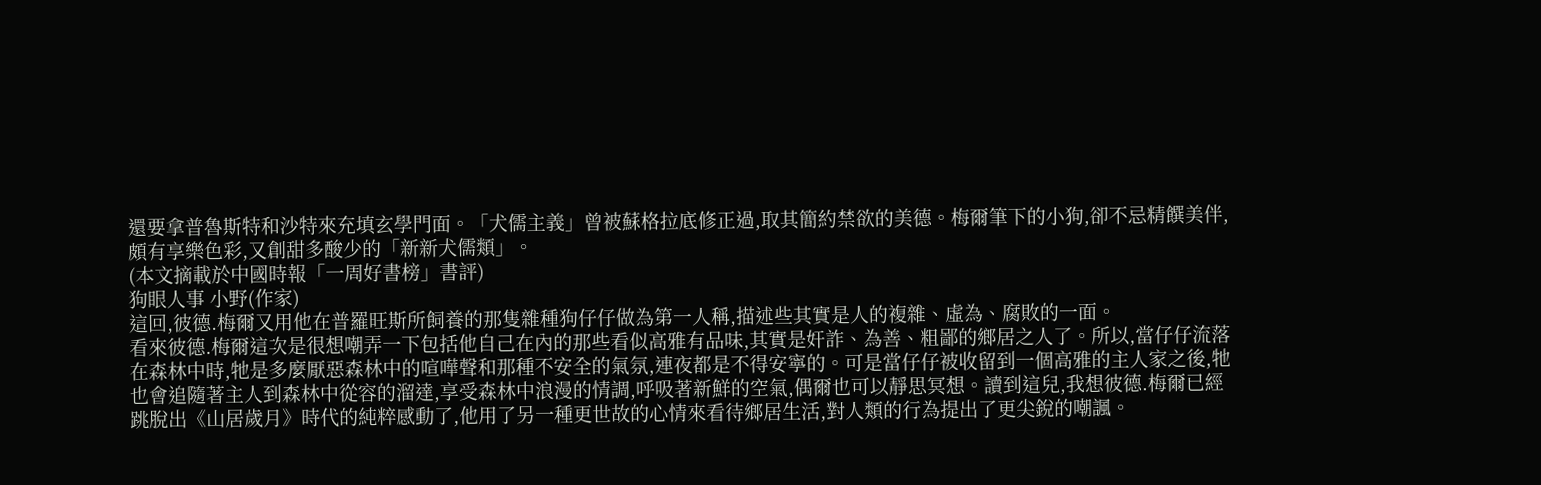還要拿普魯斯特和沙特來充填玄學門面。「犬儒主義」曾被蘇格拉底修正過,取其簡約禁欲的美德。梅爾筆下的小狗,卻不忌精饌美伴,頗有享樂色彩,又創甜多酸少的「新新犬儒類」。
(本文摘載於中國時報「一周好書榜」書評)
狗眼人事 小野(作家)
這回,彼德.梅爾又用他在普羅旺斯所飼養的那隻雜種狗仔仔做為第一人稱,描述些其實是人的複雜、虛為、腐敗的一面。
看來彼德.梅爾這次是很想嘲弄一下包括他自己在內的那些看似高雅有品味,其實是奸詐、為善、粗鄙的鄉居之人了。所以,當仔仔流落在森林中時,牠是多麼厭惡森林中的喧嘩聲和那種不安全的氣氛,連夜都是不得安寧的。可是當仔仔被收留到一個高雅的主人家之後,牠也會追隨著主人到森林中從容的溜達,享受森林中浪漫的情調,呼吸著新鮮的空氣,偶爾也可以靜思冥想。讀到這兒,我想彼德.梅爾已經跳脫出《山居歲月》時代的純粹感動了,他用了另一種更世故的心情來看待鄉居生活,對人類的行為提出了更尖銳的嘲諷。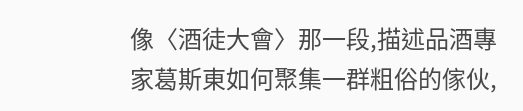像〈酒徒大會〉那一段,描述品酒專家葛斯東如何聚集一群粗俗的傢伙,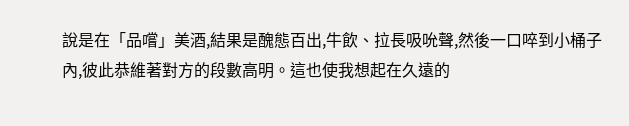說是在「品嚐」美酒,結果是醜態百出,牛飲、拉長吸吮聲,然後一口啐到小桶子內,彼此恭維著對方的段數高明。這也使我想起在久遠的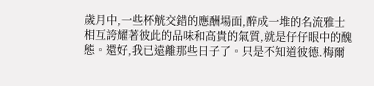歲月中,一些杯觥交錯的應酬場面,醉成一堆的名流雅士相互誇耀著彼此的品味和高貴的氣質,就是仔仔眼中的醜態。還好,我已遠離那些日子了。只是不知道彼德.梅爾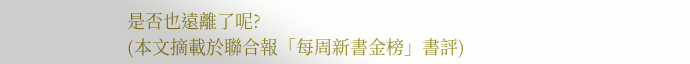是否也遠離了呢?
(本文摘載於聯合報「每周新書金榜」書評)